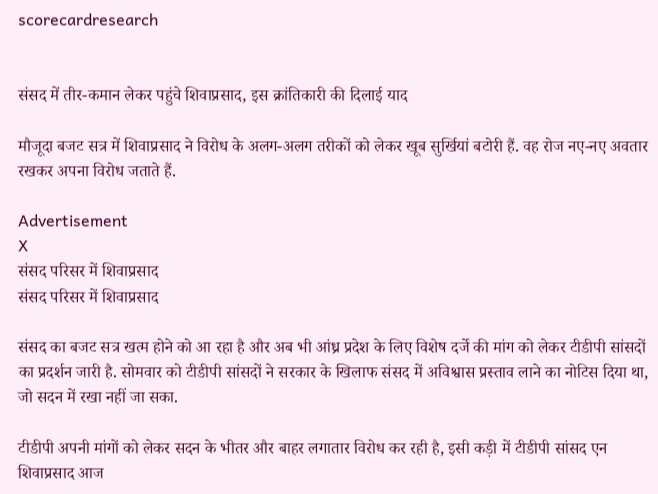scorecardresearch


संसद में तीर-कमान लेकर पहुंचे शिवाप्रसाद, इस क्रांतिकारी की दिलाई याद

मौजूदा बजट सत्र में शिवाप्रसाद ने विरोध के अलग-अलग तरीकों को लेकर खूब सुर्खियां बटोरी हैं. वह रोज नए-नए अवतार रखकर अपना विरोध जताते हैं.

Advertisement
X
संसद परिसर में शिवाप्रसाद
संसद परिसर में शिवाप्रसाद

संसद का बजट सत्र खत्म होने को आ रहा है और अब भी आंध्र प्रदेश के लिए विशेष दर्जे की मांग को लेकर टीडीपी सांसदों का प्रदर्शन जारी है. सोमवार को टीडीपी सांसदों ने सरकार के खिलाफ संसद में अविश्वास प्रस्ताव लाने का नोटिस दिया था, जो सदन में रखा नहीं जा सका.

टीडीपी अपनी मांगों को लेकर सदन के भीतर और बाहर लगातार विरोध कर रही है, इसी कड़ी में टीडीपी सांसद एन शिवाप्रसाद आज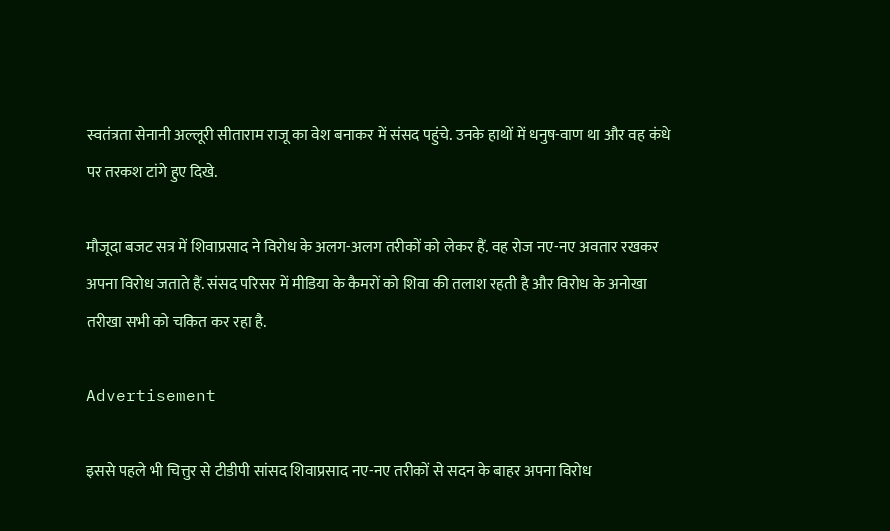स्वतंत्रता सेनानी अल्लूरी सीताराम राजू का वेश बनाकर में संसद पहुंचे. उनके हाथों में धनुष-वाण था और वह कंधे पर तरकश टांगे हुए दिखे.

मौजूदा बजट सत्र में शिवाप्रसाद ने विरोध के अलग-अलग तरीकों को लेकर हैं. वह रोज नए-नए अवतार रखकर अपना विरोध जताते हैं. संसद परिसर में मीडिया के कैमरों को शिवा की तलाश रहती है और विरोध के अनोखा तरीखा सभी को चकित कर रहा है.

Advertisement

इससे पहले भी चित्तुर से टीडीपी सांसद शिवाप्रसाद नए-नए तरीकों से सदन के बाहर अपना विरोध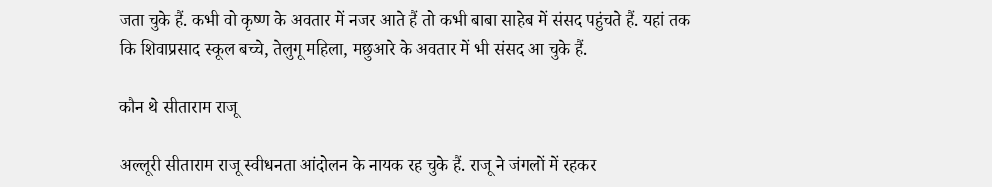जता चुके हैं. कभी वो कृष्ण के अवतार में नजर आते हैं तो कभी बाबा साहेब में संसद पहुंचते हैं. यहां तक कि शिवाप्रसाद स्कूल बच्चे, तेलुगू महिला, मछुआरे के अवतार में भी संसद आ चुके हैं.

कौन थे सीताराम राजू

अल्लूरी सीताराम राजू स्वीधनता आंदोलन के नायक रह चुके हैं. राजू ने जंगलों में रहकर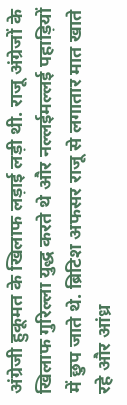अंग्रेजी हुकूमत के खिलाफ लड़ाई लड़ी थी. राजू अंग्रेजों के खिलाफ गुरिल्ला युद्ध करते थे और नल्लईमल्लई पहाड़ियों में छुप जाते थे. ब्रिटिश अफसर राजू से लगातार मात खाते रहे और आंध्र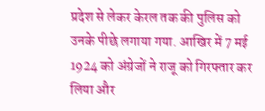प्रदेश से लेकर केरल तक की पुलिस को उनके पीछे लगाया गया. आखिर में 7 मई 1924 को अंग्रेजों ने राजू को गिरफ्तार कर लिया और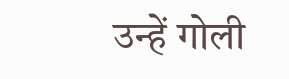उन्हें गोली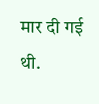मार दी गई थी.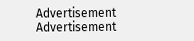Advertisement
Advertisement